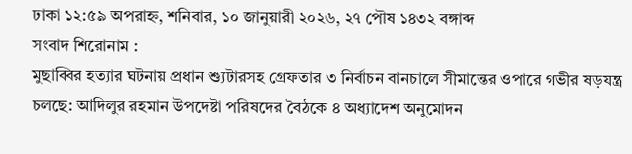ঢাকা ১২:৫৯ অপরাহ্ন, শনিবার, ১০ জানুয়ারী ২০২৬, ২৭ পৌষ ১৪৩২ বঙ্গাব্দ
সংবাদ শিরোনাম :
মুছাব্বির হত্যার ঘটনায় প্রধান শ্যুটারসহ গ্রেফতার ৩ নির্বাচন বানচালে সীমান্তের ওপারে গভীর ষড়যন্ত্র চলছে: আদিলুর রহমান উপদেষ্টা পরিষদের বৈঠকে ৪ অধ্যাদেশ অনুমোদন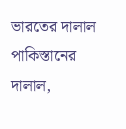ভারতের দালাল পাকিস্তানের দালাল,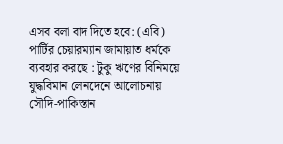এসব বলা বাদ দিতে হবে: (এবি) পার্টির চেয়ারম্যান জামায়াত ধর্মকে ব্যবহার করছে : টুকু ঋণের বিনিময়ে যুদ্ধবিমান লেনদেনে আলোচনায় সৌদি-পাকিস্তান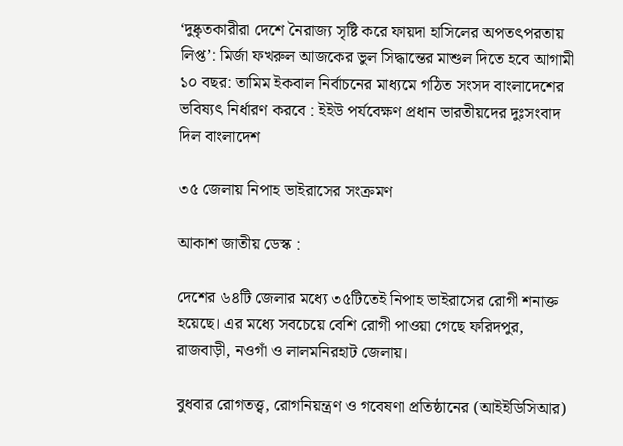‘দুষ্কৃতকারীরা দেশে নৈরাজ্য সৃষ্টি করে ফায়দা হাসিলের অপতৎপরতায় লিপ্ত’: মির্জা ফখরুল আজকের ভুল সিদ্ধান্তের মাশুল দিতে হবে আগামী ১০ বছর: তামিম ইকবাল নির্বাচনের মাধ্যমে গঠিত সংসদ বাংলাদেশের ভবিষ্যৎ নির্ধারণ করবে : ইইউ পর্যবেক্ষণ প্রধান ভারতীয়দের দুঃসংবাদ দিল বাংলাদেশ

৩৫ জেলায় নিপাহ ভাইরাসের সংক্রমণ

আকাশ জাতীয় ডেস্ক :

দেশের ৬৪টি জেলার মধ্যে ৩৫টিতেই নিপাহ ভাইরাসের রোগী শনাক্ত হয়েছে। এর মধ্যে সবচেয়ে বেশি রোগী পাওয়া গেছে ফরিদপুর, রাজবাড়ী, নওগাঁ ও লালমনিরহাট জেলায়।

বুধবার রোগতত্ত্ব, রোগনিয়ন্ত্রণ ও গবেষণা প্রতিষ্ঠানের (আইইডিসিআর)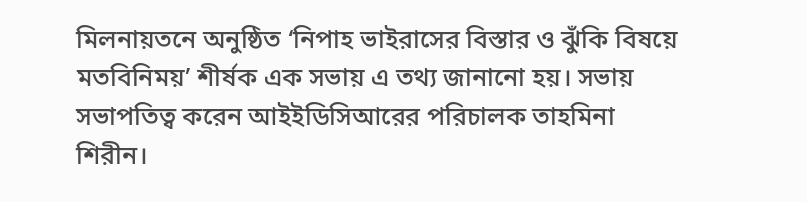মিলনায়তনে অনুষ্ঠিত ‘নিপাহ ভাইরাসের বিস্তার ও ঝুঁকি বিষয়ে মতবিনিময়’ শীর্ষক এক সভায় এ তথ্য জানানো হয়। সভায় সভাপতিত্ব করেন আইইডিসিআরের পরিচালক তাহমিনা শিরীন।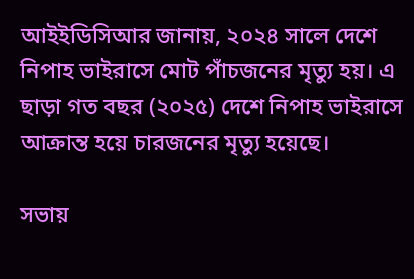আইইডিসিআর জানায়, ২০২৪ সালে দেশে নিপাহ ভাইরাসে মোট পাঁচজনের মৃত্যু হয়। এ ছাড়া গত বছর (২০২৫) দেশে নিপাহ ভাইরাসে আক্রান্ত হয়ে চারজনের মৃত্যু হয়েছে।

সভায়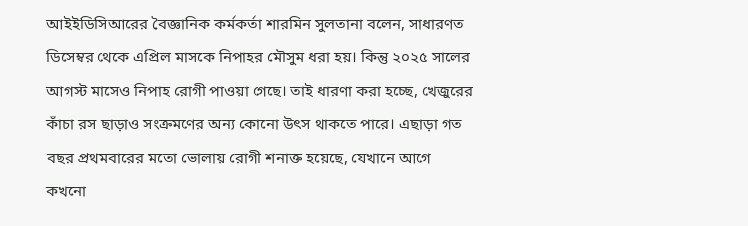আইইডিসিআরের বৈজ্ঞানিক কর্মকর্তা শারমিন সুলতানা বলেন, সাধারণত ডিসেম্বর থেকে এপ্রিল মাসকে নিপাহর মৌসুম ধরা হয়। কিন্তু ২০২৫ সালের আগস্ট মাসেও নিপাহ রোগী পাওয়া গেছে। তাই ধারণা করা হচ্ছে, খেজুরের কাঁচা রস ছাড়াও সংক্রমণের অন্য কোনো উৎস থাকতে পারে। এছাড়া গত বছর প্রথমবারের মতো ভোলায় রোগী শনাক্ত হয়েছে, যেখানে আগে কখনো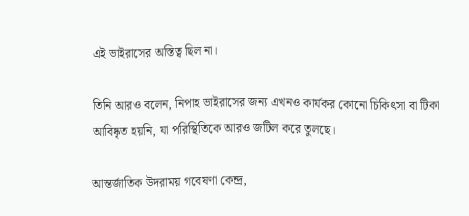এই ভাইরাসের অস্তিত্ব ছিল না।

তিনি আরও বলেন, নিপাহ ভাইরাসের জন্য এখনও কার্যকর কোনো চিকিৎসা বা টিকা আবিষ্কৃত হয়নি, যা পরিস্থিতিকে আরও জটিল করে তুলছে।

আন্তর্জাতিক উদরাময় গবেষণা কেন্দ্র,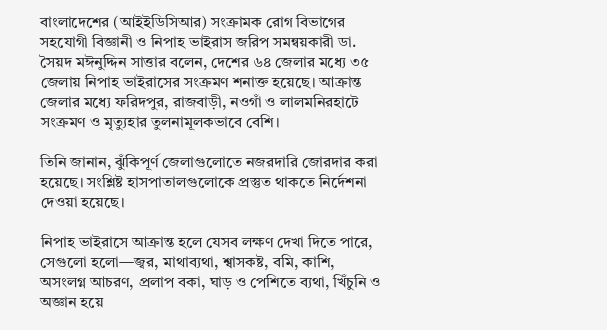বাংলাদেশের (আইইডিসিআর) সংক্রামক রোগ বিভাগের সহযোগী বিজ্ঞানী ও নিপাহ ভাইরাস জরিপ সমন্বয়কারী ডা. সৈয়দ মঈনুদ্দিন সাত্তার বলেন, দেশের ৬৪ জেলার মধ্যে ৩৫ জেলায় নিপাহ ভাইরাসের সংক্রমণ শনাক্ত হয়েছে। আক্রান্ত জেলার মধ্যে ফরিদপুর, রাজবাড়ী, নওগাঁ ও লালমনিরহাটে সংক্রমণ ও মৃত্যুহার তুলনামূলকভাবে বেশি।

তিনি জানান, ঝুঁকিপূর্ণ জেলাগুলোতে নজরদারি জোরদার করা হয়েছে। সংশ্লিষ্ট হাসপাতালগুলোকে প্রস্তুত থাকতে নির্দেশনা দেওয়া হয়েছে।

নিপাহ ভাইরাসে আক্রান্ত হলে যেসব লক্ষণ দেখা দিতে পারে, সেগুলো হলো—জ্বর, মাথাব্যথা, শ্বাসকষ্ট, বমি, কাশি, অসংলগ্ন আচরণ, প্রলাপ বকা, ঘাড় ও পেশিতে ব্যথা, খিঁচুনি ও অজ্ঞান হয়ে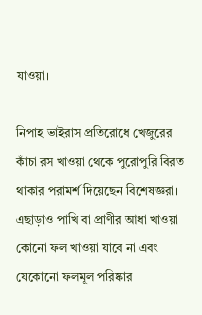যাওয়া।

নিপাহ ভাইরাস প্রতিরোধে খেজুরের কাঁচা রস খাওয়া থেকে পুরোপুরি বিরত থাকার পরামর্শ দিয়েছেন বিশেষজ্ঞরা। এছাড়াও পাখি বা প্রাণীর আধা খাওয়া কোনো ফল খাওয়া যাবে না এবং যেকোনো ফলমূল পরিষ্কার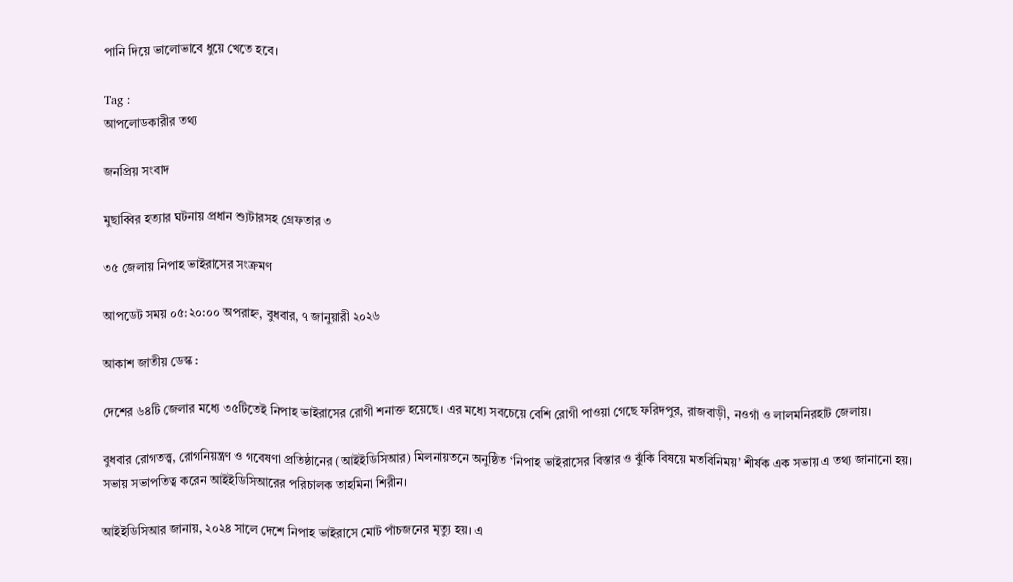পানি দিয়ে ভালোভাবে ধুয়ে খেতে হবে।

Tag :
আপলোডকারীর তথ্য

জনপ্রিয় সংবাদ

মুছাব্বির হত্যার ঘটনায় প্রধান শ্যুটারসহ গ্রেফতার ৩

৩৫ জেলায় নিপাহ ভাইরাসের সংক্রমণ

আপডেট সময় ০৫:২০:০০ অপরাহ্ন, বুধবার, ৭ জানুয়ারী ২০২৬

আকাশ জাতীয় ডেস্ক :

দেশের ৬৪টি জেলার মধ্যে ৩৫টিতেই নিপাহ ভাইরাসের রোগী শনাক্ত হয়েছে। এর মধ্যে সবচেয়ে বেশি রোগী পাওয়া গেছে ফরিদপুর, রাজবাড়ী, নওগাঁ ও লালমনিরহাট জেলায়।

বুধবার রোগতত্ত্ব, রোগনিয়ন্ত্রণ ও গবেষণা প্রতিষ্ঠানের (আইইডিসিআর) মিলনায়তনে অনুষ্ঠিত ‘নিপাহ ভাইরাসের বিস্তার ও ঝুঁকি বিষয়ে মতবিনিময়’ শীর্ষক এক সভায় এ তথ্য জানানো হয়। সভায় সভাপতিত্ব করেন আইইডিসিআরের পরিচালক তাহমিনা শিরীন।

আইইডিসিআর জানায়, ২০২৪ সালে দেশে নিপাহ ভাইরাসে মোট পাঁচজনের মৃত্যু হয়। এ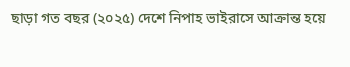ছাড়া গত বছর (২০২৫) দেশে নিপাহ ভাইরাসে আক্রান্ত হয়ে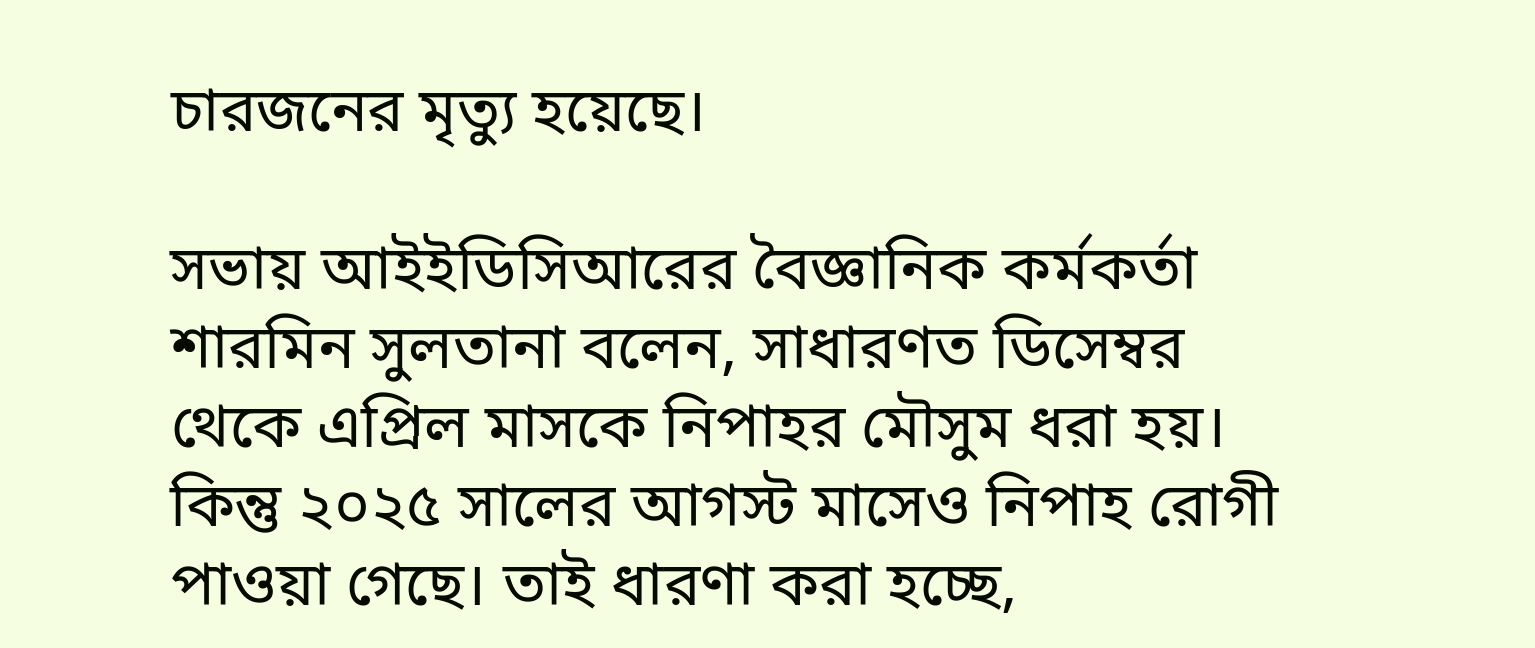চারজনের মৃত্যু হয়েছে।

সভায় আইইডিসিআরের বৈজ্ঞানিক কর্মকর্তা শারমিন সুলতানা বলেন, সাধারণত ডিসেম্বর থেকে এপ্রিল মাসকে নিপাহর মৌসুম ধরা হয়। কিন্তু ২০২৫ সালের আগস্ট মাসেও নিপাহ রোগী পাওয়া গেছে। তাই ধারণা করা হচ্ছে,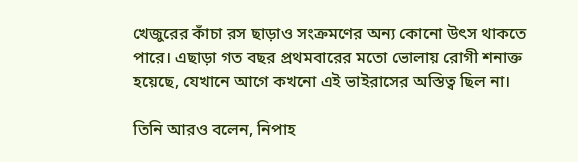খেজুরের কাঁচা রস ছাড়াও সংক্রমণের অন্য কোনো উৎস থাকতে পারে। এছাড়া গত বছর প্রথমবারের মতো ভোলায় রোগী শনাক্ত হয়েছে, যেখানে আগে কখনো এই ভাইরাসের অস্তিত্ব ছিল না।

তিনি আরও বলেন, নিপাহ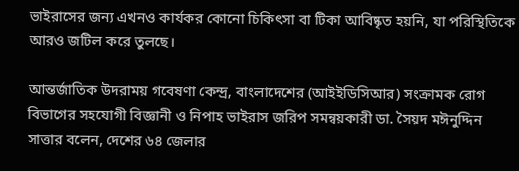ভাইরাসের জন্য এখনও কার্যকর কোনো চিকিৎসা বা টিকা আবিষ্কৃত হয়নি, যা পরিস্থিতিকে আরও জটিল করে তুলছে।

আন্তর্জাতিক উদরাময় গবেষণা কেন্দ্র, বাংলাদেশের (আইইডিসিআর) সংক্রামক রোগ বিভাগের সহযোগী বিজ্ঞানী ও নিপাহ ভাইরাস জরিপ সমন্বয়কারী ডা. সৈয়দ মঈনুদ্দিন সাত্তার বলেন, দেশের ৬৪ জেলার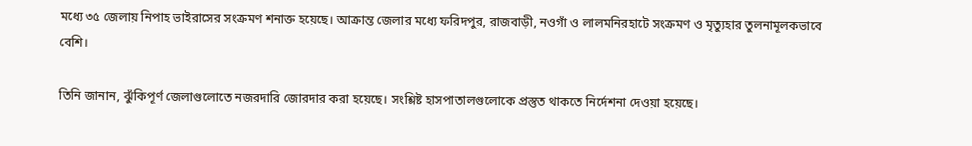মধ্যে ৩৫ জেলায় নিপাহ ভাইরাসের সংক্রমণ শনাক্ত হয়েছে। আক্রান্ত জেলার মধ্যে ফরিদপুর, রাজবাড়ী, নওগাঁ ও লালমনিরহাটে সংক্রমণ ও মৃত্যুহার তুলনামূলকভাবে বেশি।

তিনি জানান, ঝুঁকিপূর্ণ জেলাগুলোতে নজরদারি জোরদার করা হয়েছে। সংশ্লিষ্ট হাসপাতালগুলোকে প্রস্তুত থাকতে নির্দেশনা দেওয়া হয়েছে।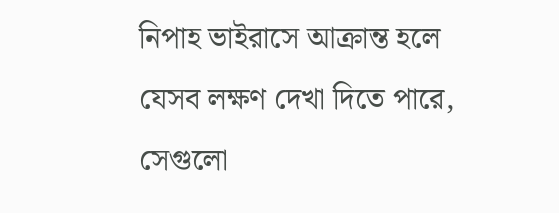নিপাহ ভাইরাসে আক্রান্ত হলে যেসব লক্ষণ দেখা দিতে পারে, সেগুলো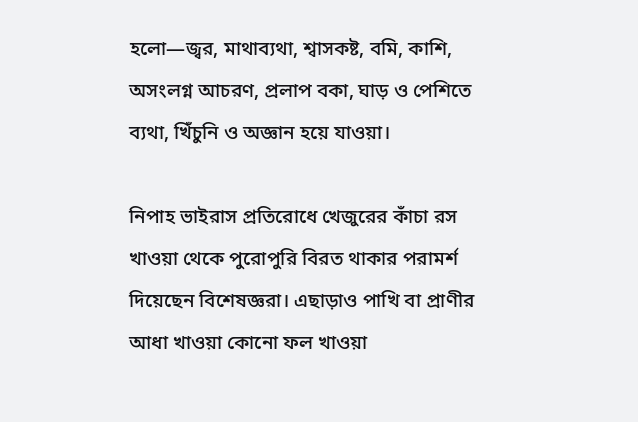হলো—জ্বর, মাথাব্যথা, শ্বাসকষ্ট, বমি, কাশি, অসংলগ্ন আচরণ, প্রলাপ বকা, ঘাড় ও পেশিতে ব্যথা, খিঁচুনি ও অজ্ঞান হয়ে যাওয়া।

নিপাহ ভাইরাস প্রতিরোধে খেজুরের কাঁচা রস খাওয়া থেকে পুরোপুরি বিরত থাকার পরামর্শ দিয়েছেন বিশেষজ্ঞরা। এছাড়াও পাখি বা প্রাণীর আধা খাওয়া কোনো ফল খাওয়া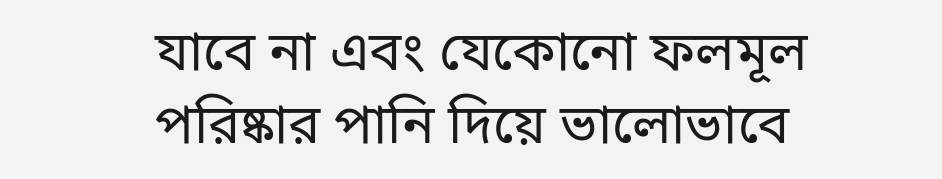যাবে না এবং যেকোনো ফলমূল পরিষ্কার পানি দিয়ে ভালোভাবে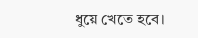ধুয়ে খেতে হবে।